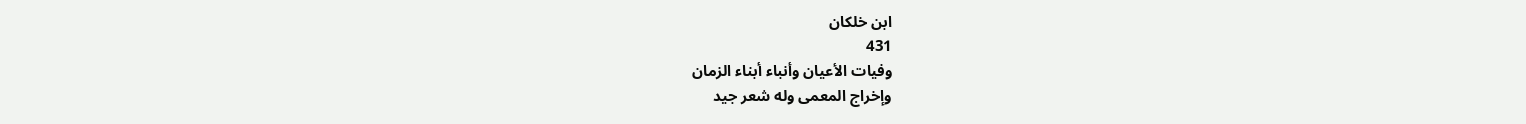ابن خلكان
431
وفيات الأعيان وأنباء أبناء الزمان
وإخراج المعمى وله شعر جيد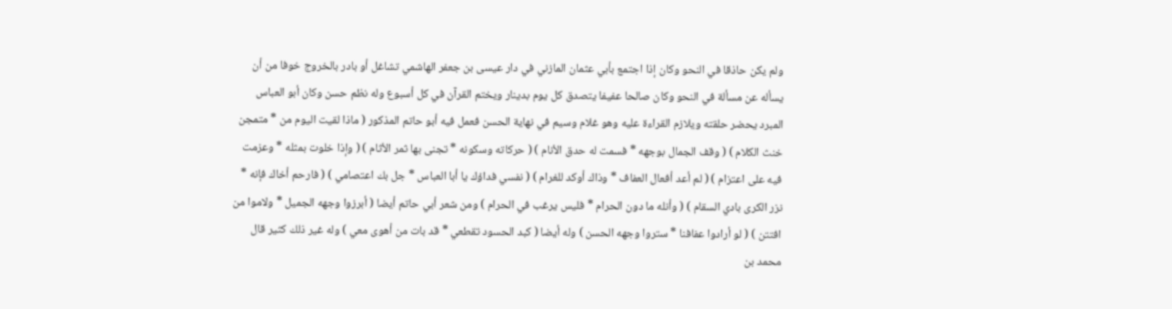ولم يكن حاذقا في النحو وكان إذا اجتمع بأبي عثمان المازني في دار عيسى بن جعفر الهاشمي تشاغل أو بادر بالخروج خوفا من أن يسأله عن مسألة في النحو وكان صالحا عفيفا يتصدق كل يوم بدينار ويختم القرآن في كل أسبوع وله نظم حسن وكان أبو العباس المبرد يحضر حلقته ويلازم القراءة عليه وهو غلام وسيم في نهاية الحسن فعمل فيه أبو حاتم المذكور ( ماذا لقيت اليوم من * متمجن خنث الكلام ) ( وقف الجمال بوجهه * فسمت له حدق الأنام ) ( حركاته وسكونه * تجنى بها ثمر الأثام ) ( وإذا خلوت بمثله * وعزمت فيه على اعتزام ) ( لم أعد أفعال العفاف * وذاك أوكد للغرام ) ( نفسي فداؤك يا أبا العباس * جل بك اعتصامي ) ( فارحم أخاك فإنه * نزر الكرى بادي السقام ) ( وأنله ما دون الحرام * فليس يرغب في الحرام ) ومن شعر أبي حاتم أيضا ( أبرزوا وجهه الجميل * ولاموا من افتتن ) ( لو أرادوا عفافنا * ستروا وجهه الحسن ) وله أيضا ( كبد الحسود تقطعي * قد بات من أهوى معي ) وله غير ذلك كثير قال محمد بن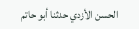الحسن الأزدي حدثنا أبو حاتم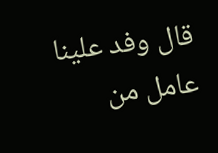قال وفد علينا عامل من